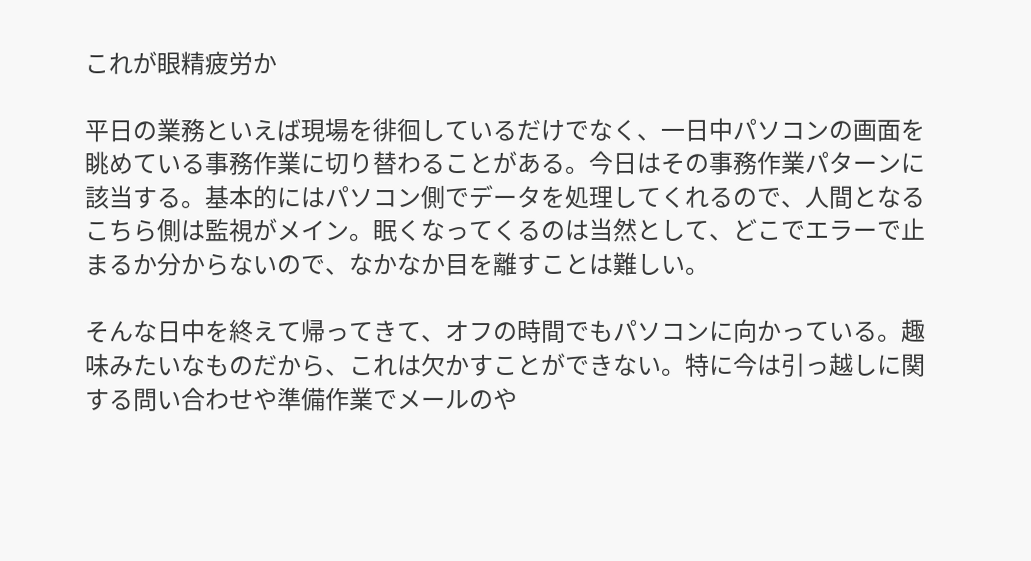これが眼精疲労か

平日の業務といえば現場を徘徊しているだけでなく、一日中パソコンの画面を眺めている事務作業に切り替わることがある。今日はその事務作業パターンに該当する。基本的にはパソコン側でデータを処理してくれるので、人間となるこちら側は監視がメイン。眠くなってくるのは当然として、どこでエラーで止まるか分からないので、なかなか目を離すことは難しい。

そんな日中を終えて帰ってきて、オフの時間でもパソコンに向かっている。趣味みたいなものだから、これは欠かすことができない。特に今は引っ越しに関する問い合わせや準備作業でメールのや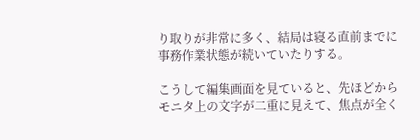り取りが非常に多く、結局は寝る直前までに事務作業状態が続いていたりする。

こうして編集画面を見ていると、先ほどからモニタ上の文字が二重に見えて、焦点が全く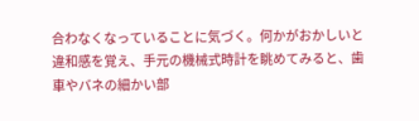合わなくなっていることに気づく。何かがおかしいと違和感を覚え、手元の機械式時計を眺めてみると、歯車やバネの細かい部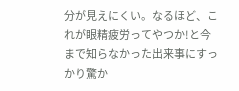分が見えにくい。なるほど、これが眼精疲労ってやつか!と今まで知らなかった出来事にすっかり驚か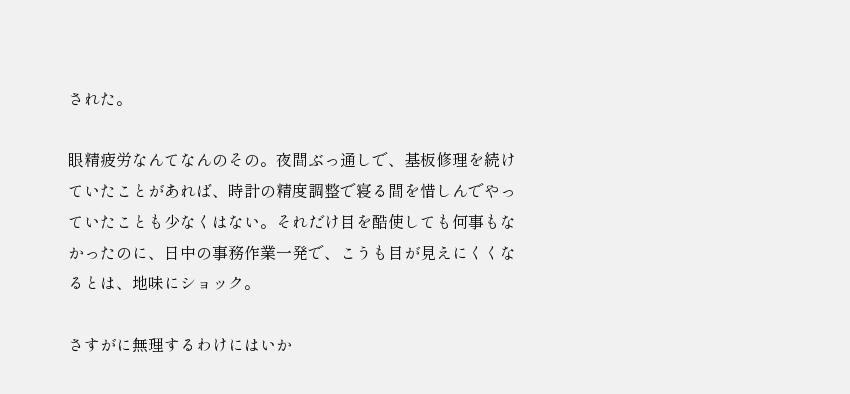された。

眼精疲労なんてなんのその。夜間ぶっ通しで、基板修理を続けていたことがあれば、時計の精度調整で寝る間を惜しんでやっていたことも少なくはない。それだけ目を酷使しても何事もなかったのに、日中の事務作業一発で、こうも目が見えにくくなるとは、地味にショック。

さすがに無理するわけにはいか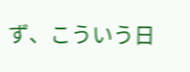ず、こういう日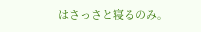はさっさと寝るのみ。